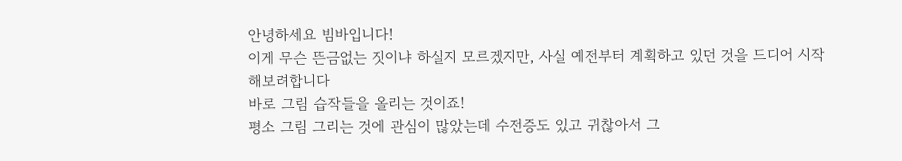안녕하세요 빔바입니다!
이게 무슨 뜬금없는 짓이냐 하실지 모르겠지만, 사실 예전부터 계획하고 있던 것을 드디어 시작해보려합니다
바로 그림 습작들을 올리는 것이죠!
평소 그림 그리는 것에 관심이 많았는데 수전증도 있고 귀찮아서 그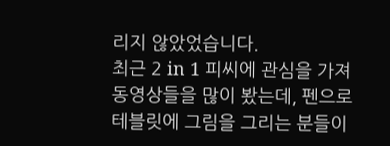리지 않았었습니다.
최근 2 in 1 피씨에 관심을 가져 동영상들을 많이 봤는데, 펜으로 테블릿에 그림을 그리는 분들이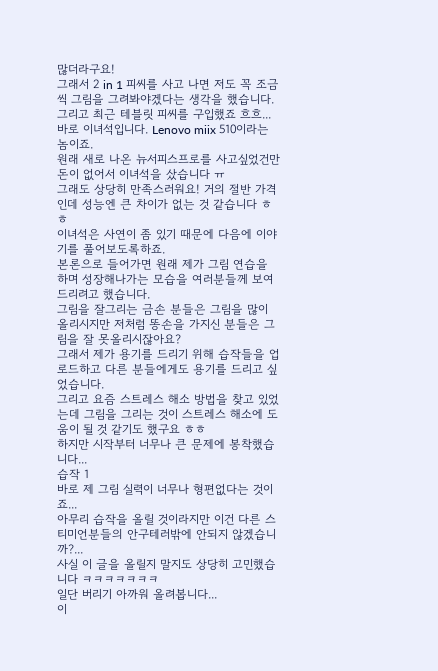많더라구요!
그래서 2 in 1 피씨를 사고 나면 저도 꼭 조금씩 그림을 그려봐야겠다는 생각을 했습니다.
그리고 최근 테블릿 피씨를 구입했죠 흐흐...
바로 이녀석입니다. Lenovo miix 510이라는 놈이죠.
원래 새로 나온 뉴서피스프로를 사고싶었건만 돈이 없어서 이녀석을 샀습니다 ㅠ
그래도 상당히 만족스러워요! 거의 절반 가격인데 성능엔 큰 차이가 없는 것 같습니다 ㅎㅎ
이녀석은 사연이 좀 있기 때문에 다음에 이야기를 풀어보도록하죠.
본론으로 들어가면 원래 제가 그림 연습을 하며 성장해나가는 모습을 여러분들께 보여드리려고 했습니다.
그림을 잘그리는 금손 분들은 그림을 많이 올리시지만 저처럼 똥손을 가지신 분들은 그림을 잘 못올리시잖아요?
그래서 제가 용기를 드리기 위해 습작들을 업로드하고 다른 분들에게도 용기를 드리고 싶었습니다.
그리고 요즘 스트레스 해소 방법을 찾고 있었는데 그림을 그리는 것이 스트레스 해소에 도움이 될 것 같기도 했구요 ㅎㅎ
하지만 시작부터 너무나 큰 문제에 봉착했습니다...
습작 1
바로 제 그림 실력이 너무나 형편없다는 것이죠...
아무리 습작을 올릴 것이라지만 이건 다른 스티미언분들의 안구테러밖에 안되지 않겠습니까?...
사실 이 글을 올릴지 말지도 상당히 고민했습니다 ㅋㅋㅋㅋㅋㅋㅋ
일단 버리기 아까워 올려봅니다...
이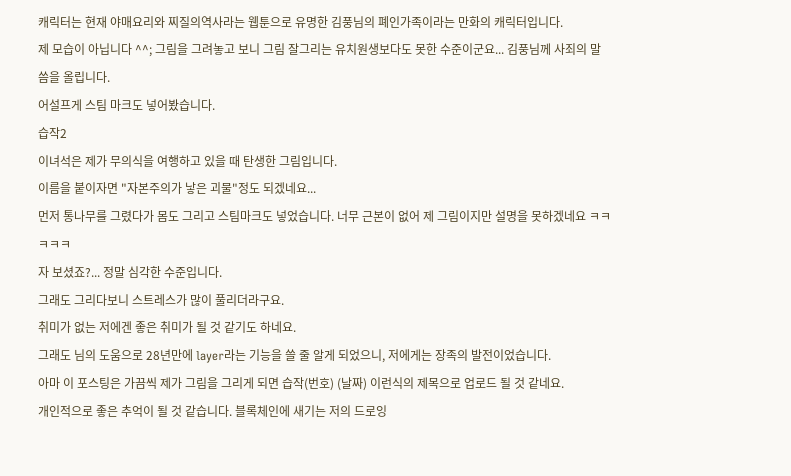캐릭터는 현재 야매요리와 찌질의역사라는 웹툰으로 유명한 김풍님의 폐인가족이라는 만화의 캐릭터입니다.
제 모습이 아닙니다 ^^; 그림을 그려놓고 보니 그림 잘그리는 유치원생보다도 못한 수준이군요... 김풍님께 사죄의 말씀을 올립니다.
어설프게 스팀 마크도 넣어봤습니다.
습작2
이녀석은 제가 무의식을 여행하고 있을 때 탄생한 그림입니다.
이름을 붙이자면 "자본주의가 낳은 괴물"정도 되겠네요...
먼저 통나무를 그렸다가 몸도 그리고 스팀마크도 넣었습니다. 너무 근본이 없어 제 그림이지만 설명을 못하겠네요 ㅋㅋㅋㅋㅋ
자 보셨죠?... 정말 심각한 수준입니다.
그래도 그리다보니 스트레스가 많이 풀리더라구요.
취미가 없는 저에겐 좋은 취미가 될 것 같기도 하네요.
그래도 님의 도움으로 28년만에 layer라는 기능을 쓸 줄 알게 되었으니, 저에게는 장족의 발전이었습니다.
아마 이 포스팅은 가끔씩 제가 그림을 그리게 되면 습작(번호) (날짜) 이런식의 제목으로 업로드 될 것 같네요.
개인적으로 좋은 추억이 될 것 같습니다. 블록체인에 새기는 저의 드로잉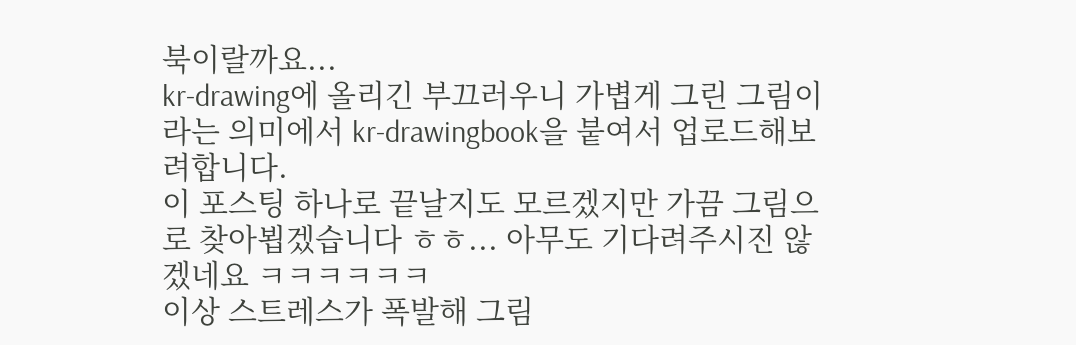북이랄까요...
kr-drawing에 올리긴 부끄러우니 가볍게 그린 그림이라는 의미에서 kr-drawingbook을 붙여서 업로드해보려합니다.
이 포스팅 하나로 끝날지도 모르겠지만 가끔 그림으로 찾아뵙겠습니다 ㅎㅎ... 아무도 기다려주시진 않겠네요 ㅋㅋㅋㅋㅋㅋ
이상 스트레스가 폭발해 그림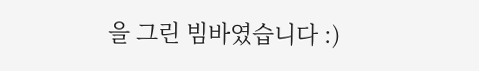을 그린 빔바였습니다 :)